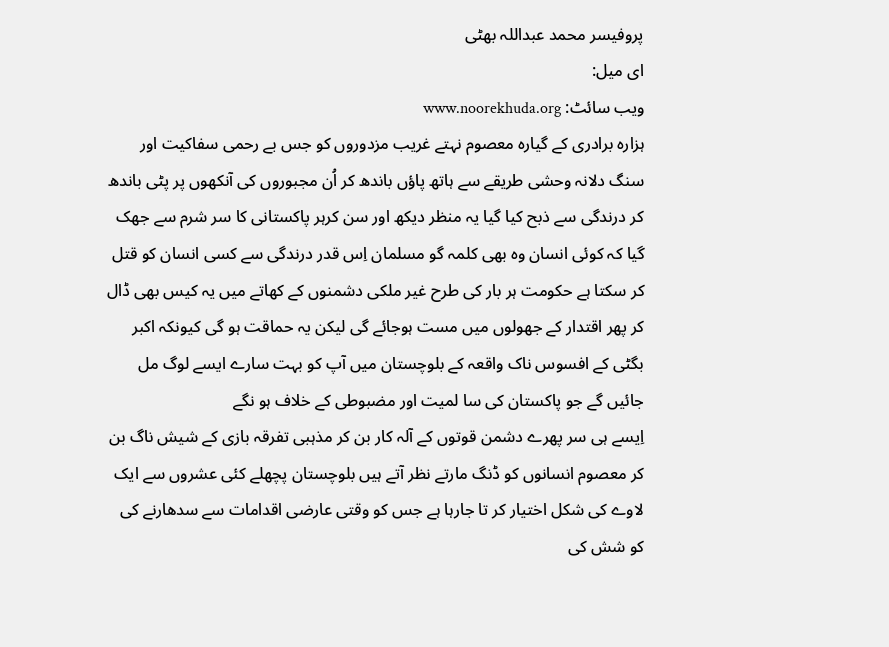پروفیسر محمد عبداللہ بھٹی
ای میل:
ویب سائٹ: www.noorekhuda.org
ہزارہ برادری کے گیارہ معصوم نہتے غریب مزدوروں کو جس بے رحمی سفاکیت اور سنگ دلانہ وحشی طریقے سے ہاتھ پاؤں باندھ کر اُن مجبوروں کی آنکھوں پر پٹی باندھ کر درندگی سے ذبح کیا گیا یہ منظر دیکھ اور سن کرہر پاکستانی کا سر شرم سے جھک گیا کہ کوئی انسان وہ بھی کلمہ گو مسلمان اِس قدر درندگی سے کسی انسان کو قتل کر سکتا ہے حکومت ہر بار کی طرح غیر ملکی دشمنوں کے کھاتے میں یہ کیس بھی ڈال کر پھر اقتدار کے جھولوں میں مست ہوجائے گی لیکن یہ حماقت ہو گی کیونکہ اکبر بگٹی کے افسوس ناک واقعہ کے بلوچستان میں آپ کو بہت سارے ایسے لوگ مل جائیں گے جو پاکستان کی سا لمیت اور مضبوطی کے خلاف ہو نگے
اِیسے ہی سر پھرے دشمن قوتوں کے آلہ کار بن کر مذہبی تفرقہ بازی کے شیش ناگ بن کر معصوم انسانوں کو ڈنگ مارتے نظر آتے ہیں بلوچستان پچھلے کئی عشروں سے ایک لاوے کی شکل اختیار کر تا جارہا ہے جس کو وقتی عارضی اقدامات سے سدھارنے کی کو شش کی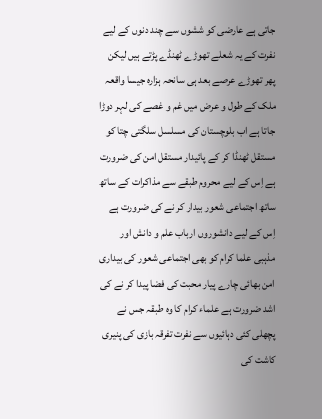جاتی ہے عارضی کو ششوں سے چند دنوں کے لیے نفرت کے یہ شعلے تھوڑے ٹھنڈے پڑتے ہیں لیکن پھر تھوڑے عرصے بعد ہی سانحہ ہزارہ جیسا واقعہ ملک کے طول و عرض میں غم و غصے کی لہر دوڑا جاتا ہے اب بلوچستان کی مسلسل سلگتی چتا کو مستقل ٹھنڈا کر کے پائیدار مستقل امن کی ضرورت ہے اِس کے لیے محروم طبقے سے مذاکرات کے ساتھ ساتھ اجتماعی شعور بیدار کر نے کی ضرورت ہے اِس کے لیے دانشوروں ارباب علم و دانش اور مذہبی علما کرام کو بھی اجتماعی شعور کی بیداری امن بھائی چارے پیار محبت کی فضا پیدا کر نے کی اشد ضرورت ہے علماء کرام کا وہ طبقہ جس نے پچھلی کئی دہائیوں سے نفرت تفرقہ بازی کی پنیری کاشت کی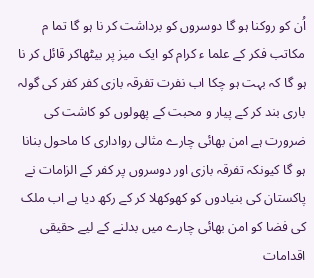اُن کو روکنا ہو گا دوسروں کو برداشت کر نا ہو گا تما م مکاتب فکر کے علما ء کرام کو ایک میز پر بیٹھاکر قائل کر نا ہو گا کہ بہت ہو چکا اب نفرت تفرقہ بازی کفر کفر کی گولہ باری بند کر کے پیار و محبت کے پھولوں کو کاشت کی ضرورت ہے امن بھائی چارے مثالی رواداری کا ماحول بنانا ہو گا کیونکہ تفرقہ بازی اور دوسروں پر کفر کے الزامات نے پاکستان کی بنیادوں کو کھوکھلا کر کے رکھ دیا ہے اب ملک کی فضا کو امن بھائی چارے میں بدلنے کے لیے حقیقی اقدامات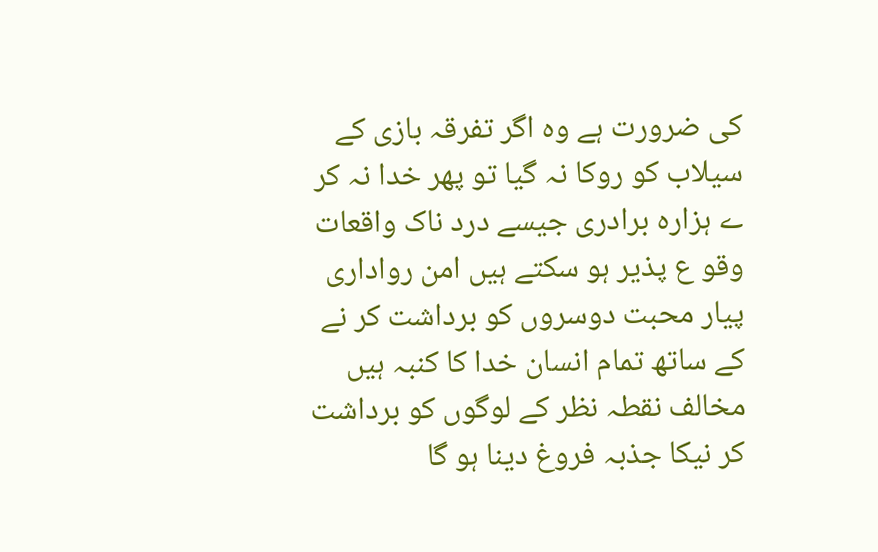کی ضرورت ہے وہ اگر تفرقہ بازی کے سیلاب کو روکا نہ گیا تو پھر خدا نہ کر ے ہزارہ برادری جیسے درد ناک واقعات وقو ع پذیر ہو سکتے ہیں امن رواداری پیار محبت دوسروں کو برداشت کر نے کے ساتھ تمام انسان خدا کا کنبہ ہیں مخالف نقطہ نظر کے لوگوں کو برداشت کر نیکا جذبہ فروغ دینا ہو گا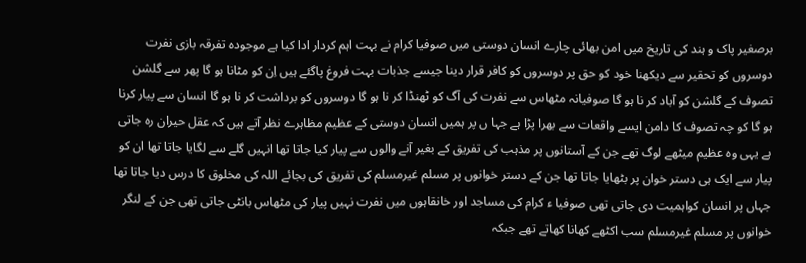برصغیر پاک و ہند کی تاریخ میں امن بھائی چارے انسان دوستی میں صوفیا کرام نے بہت اہم کردار ادا کیا ہے موجودہ تفرقہ بازی نفرت دوسروں کو تحقیر سے دیکھنا خود کو حق پر دوسروں کو کافر قرار دینا جیسے جذبات بہت فروغ پاگئے ہیں اِن کو مٹانا ہو گا پھر سے گلشن تصوف کے گلشن کو آباد کر نا ہو گا صوفیانہ مٹھاس سے نفرت کی آگ کو ٹھنڈا کر نا ہو گا دوسروں کو برداشت کر نا ہو گا انسان سے پیار کرنا ہو گا کو چہ تصوف کا دامن ایسے واقعات سے بھرا پڑا ہے جہا ں پر ہمیں انسان دوستی کے عظیم مظاہرے نظر آتے ہیں کہ عقل حیران رہ جاتی ہے یہی وہ عظیم میٹھے لوگ تھے جن کے آستانوں پر مذہب کی تفریق کے بغیر آنے والوں سے پیار کیا جاتا تھا انہیں گلے سے لگایا جاتا تھا ان کو پیار سے ایک ہی دستر خوان پر بٹھایا جاتا تھا جن کے دستر خوانوں پر مسلم غیرمسلم کی تفریق کی بجائے اللہ کی مخلوق کا درس دیا جاتا تھا جہاں پر انسان کواہمیت دی جاتی تھی صوفیا ء کرام کی مساجد اور خانقاہوں میں نفرت نہیں پیار کی مٹھاس بانٹی جاتی تھی جن کے لنگر خوانوں پر مسلم غیرمسلم سب اکٹھے کھانا کھاتے تھے جبکہ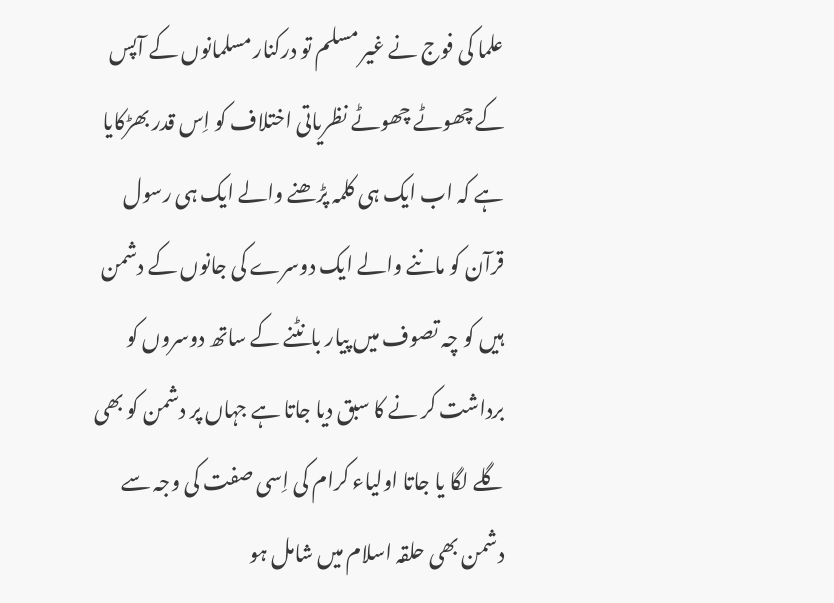علما کی فوج نے غیر مسلم تو درکنار مسلمانوں کے آپس کے چھوٹے چھوٹے نظریاتی اختلاف کو اِس قدر بھڑکایا ہے کہ اب ایک ہی کلمہ پڑھنے والے ایک ہی رسول قرآن کو ماننے والے ایک دوسرے کی جانوں کے دشمن ہیں کو چہ تصوف میں پیار بانٹنے کے ساتھ دوسروں کو برداشت کر نے کا سبق دیا جاتا ہے جہاں پر دشمن کو بھی گلے لگا یا جاتا اولیاء کرام کی اِسی صفت کی وجہ سے دشمن بھی حلقہ اسلام میں شامل ہو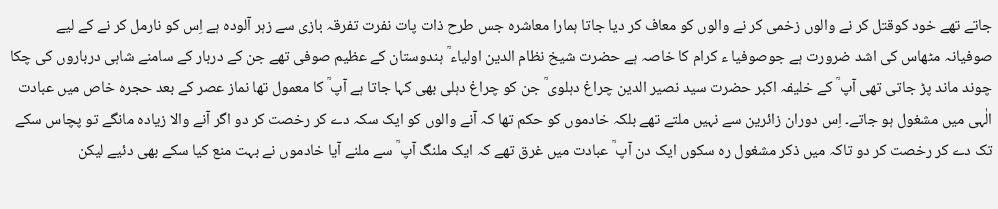جاتے تھے خود کوقتل کر نے والوں زخمی کر نے والوں کو معاف کر دیا جاتا ہمارا معاشرہ جس طرح ذات پات نفرت تفرقہ بازی سے زہر آلودہ ہے اِس کو نارمل کر نے کے لیے صوفیانہ مٹھاس کی اشد ضرورت ہے جوصوفیا ء کرام کا خاصہ ہے حضرت شیخ نظام الدین اولیاء ؒ ہندوستان کے عظیم صوفی تھے جن کے دربار کے سامنے شاہی درباروں کی چکا چوند ماند پڑ جاتی تھی آپ ؒ کے خلیفہ اکبر حضرت سید نصیر الدین چراغ دہلوی ؒ جن کو چراغ دہلی بھی کہا جاتا ہے آپ ؒ کا معمول تھا نماز عصر کے بعد حجرہ خاص میں عبادت الٰہی میں مشغول ہو جاتے۔ اِس دوران زائرین سے نہیں ملتے تھے بلکہ خادموں کو حکم تھا کہ آنے والوں کو ایک سکہ دے کر رخصت کر دو اگر آنے والا زیادہ مانگے تو پچاس سکے تک دے کر رخصت کر دو تاکہ میں ذکر مشغول رہ سکوں ایک دن آپ ؒ عبادت میں غرق تھے کہ ایک ملنگ آپ ؒ سے ملنے آیا خادموں نے بہت منع کیا سکے بھی دئیے لیکن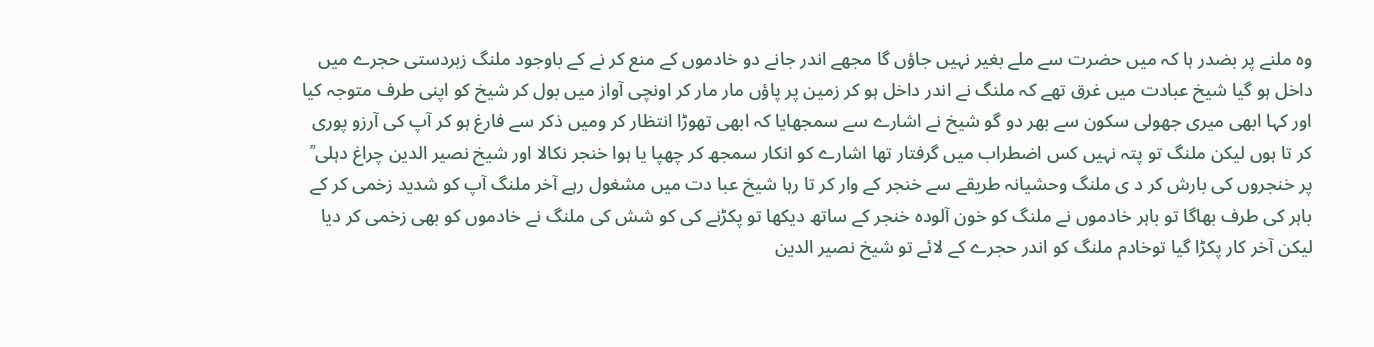وہ ملنے پر بضدر ہا کہ میں حضرت سے ملے بغیر نہیں جاؤں گا مجھے اندر جانے دو خادموں کے منع کر نے کے باوجود ملنگ زبردستی حجرے میں داخل ہو گیا شیخ عبادت میں غرق تھے کہ ملنگ نے اندر داخل ہو کر زمین پر پاؤں مار مار کر اونچی آواز میں بول کر شیخ کو اپنی طرف متوجہ کیا اور کہا ابھی میری جھولی سکون سے بھر دو گو شیخ نے اشارے سے سمجھایا کہ ابھی تھوڑا انتظار کر ومیں ذکر سے فارغ ہو کر آپ کی آرزو پوری کر تا ہوں لیکن ملنگ تو پتہ نہیں کس اضطراب میں گرفتار تھا اشارے کو انکار سمجھ کر چھپا یا ہوا خنجر نکالا اور شیخ نصیر الدین چراغ دہلی ؒ پر خنجروں کی بارش کر د ی ملنگ وحشیانہ طریقے سے خنجر کے وار کر تا رہا شیخ عبا دت میں مشغول رہے آخر ملنگ آپ کو شدید زخمی کر کے باہر کی طرف بھاگا تو باہر خادموں نے ملنگ کو خون آلودہ خنجر کے ساتھ دیکھا تو پکڑنے کی کو شش کی ملنگ نے خادموں کو بھی زخمی کر دیا لیکن آخر کار پکڑا گیا توخادم ملنگ کو اندر حجرے کے لائے تو شیخ نصیر الدین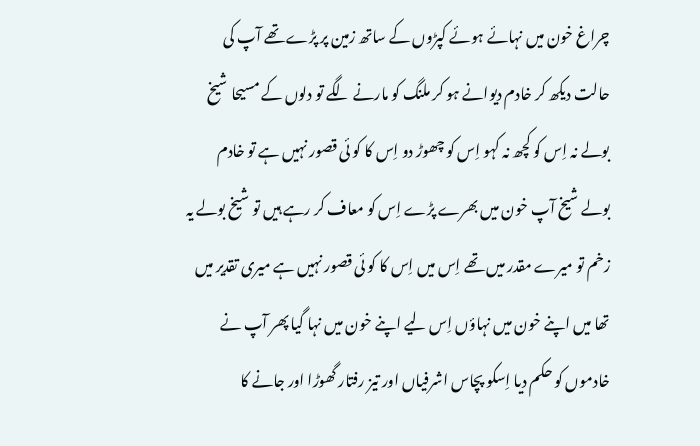چراغ خون میں نہائے ہوئے کپڑوں کے ساتھ زمین پر پڑے تھے آپ کی حالت دیکھ کر خادم دیوانے ہو کر ملنگ کو مارنے لگے تو دلوں کے مسیحا شیخ بولے نہ اِس کو کچھ نہ کہو اِس کو چھوڑ دو اِس کا کو ئی قصور نہیں ہے تو خادم بولے شیخ آپ خون میں بھرے پڑے اِس کو معاف کر رہے ہیں تو شیخ بولے یہ زخم تو میرے مقدر میں تھے اِس میں اِس کا کو ئی قصور نہیں ہے میری تقدیر میں تھا میں اپنے خون میں نہاؤں اِس لیے اپنے خون میں نہا گیا پھر آپ نے خادموں کو حکم دیا اِسکو پچاس اشرفیاں اور تیز رفتار گھوڑا اور جانے کا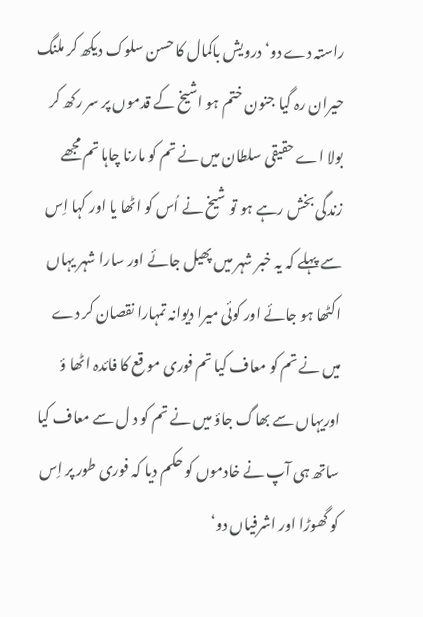راستہ دے دو‘ درویش باکمال کا حسن سلوک دیکھ کر ملنگ حیران رہ گیا جنون ختم ہو اشیخ کے قدموں پر سر رکھ کر بولا اے حقیقی سلطان میں نے تم کو مارنا چاہا تم مجھے زندگی بخش رہے ہو تو شیخ نے اُس کو اٹھا یا اور کہا اِس سے پہلے کہ یہ خبر شہر میں پھیل جائے اور سارا شہر یہاں اکٹھا ہو جائے اور کوئی میرا دیوانہ تمہارا نقصان کر دے میں نے تم کو معاف کیا تم فوری مو قع کا فائدہ اٹھا ؤ اوریہاں سے بھاگ جاؤ میں نے تم کو د ل سے معاف کیا ساتھ ہی آپ نے خادموں کو حکم دیا کہ فوری طور پر اِس کو گھوڑا اور اشرفیاں دو‘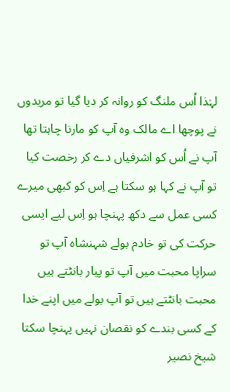لہٰذا اُس ملنگ کو روانہ کر دیا گیا تو مریدوں نے پوچھا اے مالک وہ آپ کو مارنا چاہتا تھا آپ نے اُس کو اشرفیاں دے کر رخصت کیا تو آپ نے کہا ہو سکتا ہے اِس کو کبھی میرے کسی عمل سے دکھ پہنچا ہو اِس لیے ایسی حرکت کی تو خادم بولے شہنشاہ آپ تو سراپا محبت میں آپ تو پیار بانٹتے ہیں محبت بانٹتے ہیں تو آپ بولے میں اپنے خدا کے کسی بندے کو نقصان نہیں پہنچا سکتا شیخ نصیر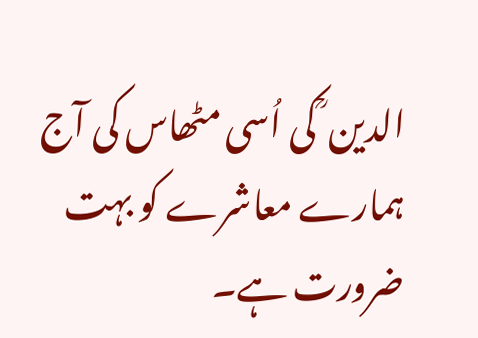الدین ؒ کی اُسی مٹھاس کی آج ہمارے معاشرے کو بہت ضرورت ہے۔